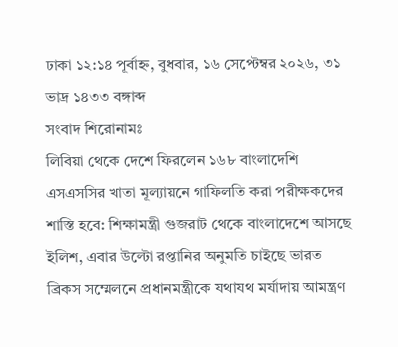ঢাকা ১২:১৪ পূর্বাহ্ন, বুধবার, ১৬ সেপ্টেম্বর ২০২৬, ৩১ ভাদ্র ১৪৩৩ বঙ্গাব্দ
সংবাদ শিরোনামঃ
লিবিয়া থেকে দেশে ফিরলেন ১৬৮ বাংলাদেশি এসএসসির খাতা মূল্যায়নে গাফিলতি করা পরীক্ষকদের শাস্তি হবে: শিক্ষামন্ত্রী গুজরাট থেকে বাংলাদেশে আসছে ইলিশ, এবার উল্টো রপ্তানির অনুমতি চাইছে ভারত ব্রিকস সম্মেলনে প্রধানমন্ত্রীকে যথাযথ মর্যাদায় আমন্ত্রণ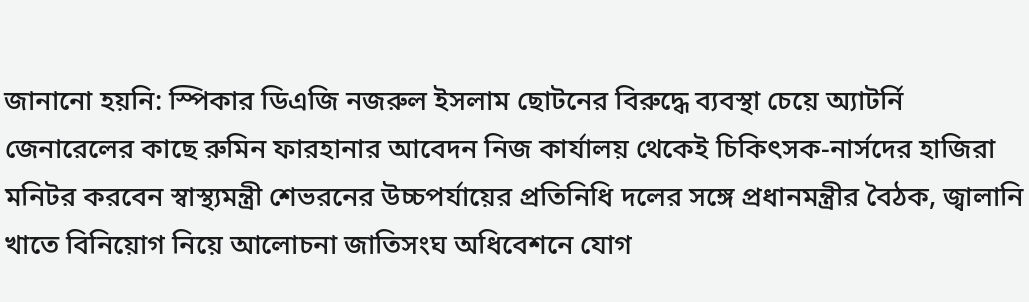জানানো হয়নি: স্পিকার ডিএজি নজরুল ইসলাম ছোটনের বিরুদ্ধে ব্যবস্থা চেয়ে অ্যাটর্নি জেনারেলের কাছে রুমিন ফারহানার আবেদন নিজ কার্যালয় থেকেই চিকিৎসক-নার্সদের হাজিরা মনিটর করবেন স্বাস্থ্যমন্ত্রী শেভরনের উচ্চপর্যায়ের প্রতিনিধি দলের সঙ্গে প্রধানমন্ত্রীর বৈঠক, জ্বালানি খাতে বিনিয়োগ নিয়ে আলোচনা জাতিসংঘ অধিবেশনে যোগ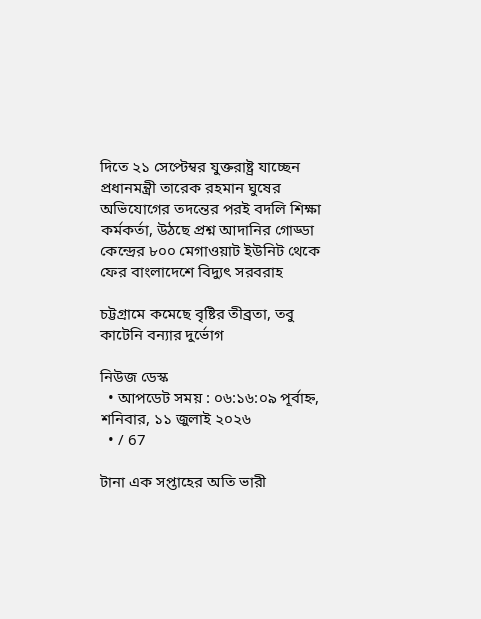দিতে ২১ সেপ্টেম্বর যুক্তরাষ্ট্র যাচ্ছেন প্রধানমন্ত্রী তারেক রহমান ঘুষের অভিযোগের তদন্তের পরই বদলি শিক্ষা কর্মকর্তা, উঠছে প্রশ্ন আদানির গোড্ডা কেন্দ্রের ৮০০ মেগাওয়াট ইউনিট থেকে ফের বাংলাদেশে বিদ্যুৎ সরবরাহ

চট্টগ্রামে কমেছে বৃষ্টির তীব্রতা, তবু কাটেনি বন্যার দুর্ভোগ

নিউজ ডেস্ক
  • আপডেট সময় : ০৬:১৬:০৯ পূর্বাহ্ন, শনিবার, ১১ জুলাই ২০২৬
  • / 67

টানা এক সপ্তাহের অতি ভারী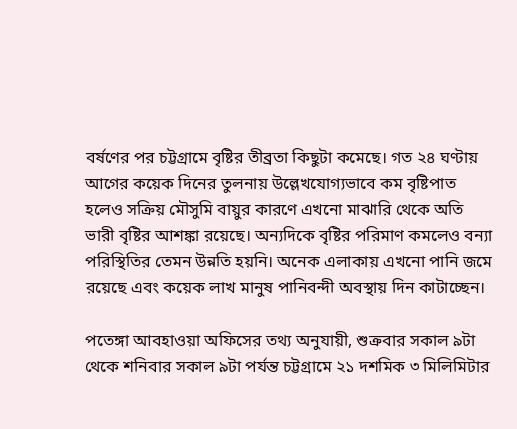বর্ষণের পর চট্টগ্রামে বৃষ্টির তীব্রতা কিছুটা কমেছে। গত ২৪ ঘণ্টায় আগের কয়েক দিনের তুলনায় উল্লেখযোগ্যভাবে কম বৃষ্টিপাত হলেও সক্রিয় মৌসুমি বায়ুর কারণে এখনো মাঝারি থেকে অতি ভারী বৃষ্টির আশঙ্কা রয়েছে। অন্যদিকে বৃষ্টির পরিমাণ কমলেও বন্যা পরিস্থিতির তেমন উন্নতি হয়নি। অনেক এলাকায় এখনো পানি জমে রয়েছে এবং কয়েক লাখ মানুষ পানিবন্দী অবস্থায় দিন কাটাচ্ছেন।

পতেঙ্গা আবহাওয়া অফিসের তথ্য অনুযায়ী, শুক্রবার সকাল ৯টা থেকে শনিবার সকাল ৯টা পর্যন্ত চট্টগ্রামে ২১ দশমিক ৩ মিলিমিটার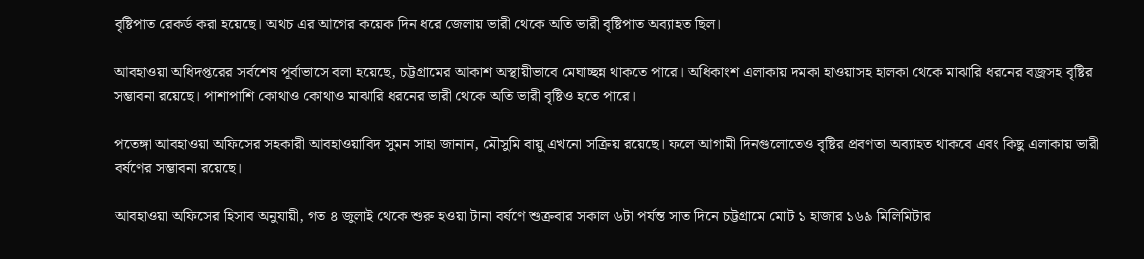বৃষ্টিপাত রেকর্ড করা হয়েছে। অথচ এর আগের কয়েক দিন ধরে জেলায় ভারী থেকে অতি ভারী বৃষ্টিপাত অব্যাহত ছিল।

আবহাওয়া অধিদপ্তরের সর্বশেষ পূর্বাভাসে বলা হয়েছে, চট্টগ্রামের আকাশ অস্থায়ীভাবে মেঘাচ্ছন্ন থাকতে পারে। অধিকাংশ এলাকায় দমকা হাওয়াসহ হালকা থেকে মাঝারি ধরনের বজ্রসহ বৃষ্টির সম্ভাবনা রয়েছে। পাশাপাশি কোথাও কোথাও মাঝারি ধরনের ভারী থেকে অতি ভারী বৃষ্টিও হতে পারে।

পতেঙ্গা আবহাওয়া অফিসের সহকারী আবহাওয়াবিদ সুমন সাহা জানান, মৌসুমি বায়ু এখনো সক্রিয় রয়েছে। ফলে আগামী দিনগুলোতেও বৃষ্টির প্রবণতা অব্যাহত থাকবে এবং কিছু এলাকায় ভারী বর্ষণের সম্ভাবনা রয়েছে।

আবহাওয়া অফিসের হিসাব অনুযায়ী, গত ৪ জুলাই থেকে শুরু হওয়া টানা বর্ষণে শুক্রবার সকাল ৬টা পর্যন্ত সাত দিনে চট্টগ্রামে মোট ১ হাজার ১৬৯ মিলিমিটার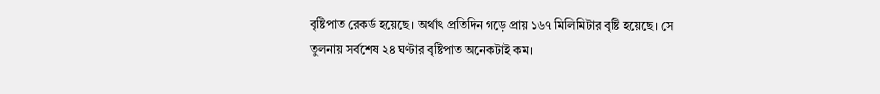বৃষ্টিপাত রেকর্ড হয়েছে। অর্থাৎ প্রতিদিন গড়ে প্রায় ১৬৭ মিলিমিটার বৃষ্টি হয়েছে। সে তুলনায় সর্বশেষ ২৪ ঘণ্টার বৃষ্টিপাত অনেকটাই কম।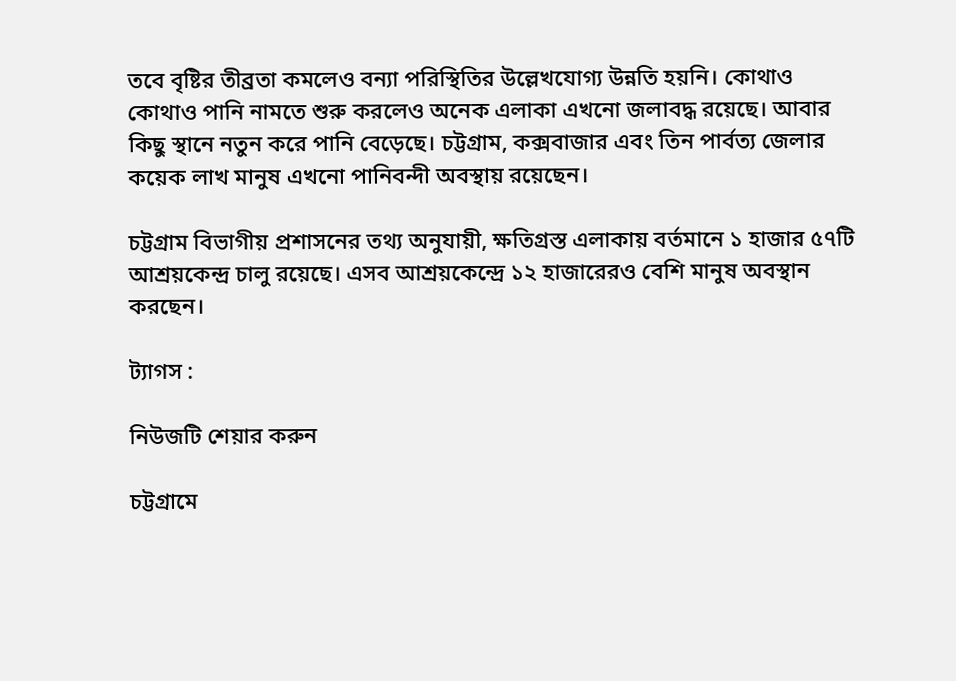তবে বৃষ্টির তীব্রতা কমলেও বন্যা পরিস্থিতির উল্লেখযোগ্য উন্নতি হয়নি। কোথাও কোথাও পানি নামতে শুরু করলেও অনেক এলাকা এখনো জলাবদ্ধ রয়েছে। আবার কিছু স্থানে নতুন করে পানি বেড়েছে। চট্টগ্রাম, কক্সবাজার এবং তিন পার্বত্য জেলার কয়েক লাখ মানুষ এখনো পানিবন্দী অবস্থায় রয়েছেন।

চট্টগ্রাম বিভাগীয় প্রশাসনের তথ্য অনুযায়ী, ক্ষতিগ্রস্ত এলাকায় বর্তমানে ১ হাজার ৫৭টি আশ্রয়কেন্দ্র চালু রয়েছে। এসব আশ্রয়কেন্দ্রে ১২ হাজারেরও বেশি মানুষ অবস্থান করছেন।

ট্যাগস :

নিউজটি শেয়ার করুন

চট্টগ্রামে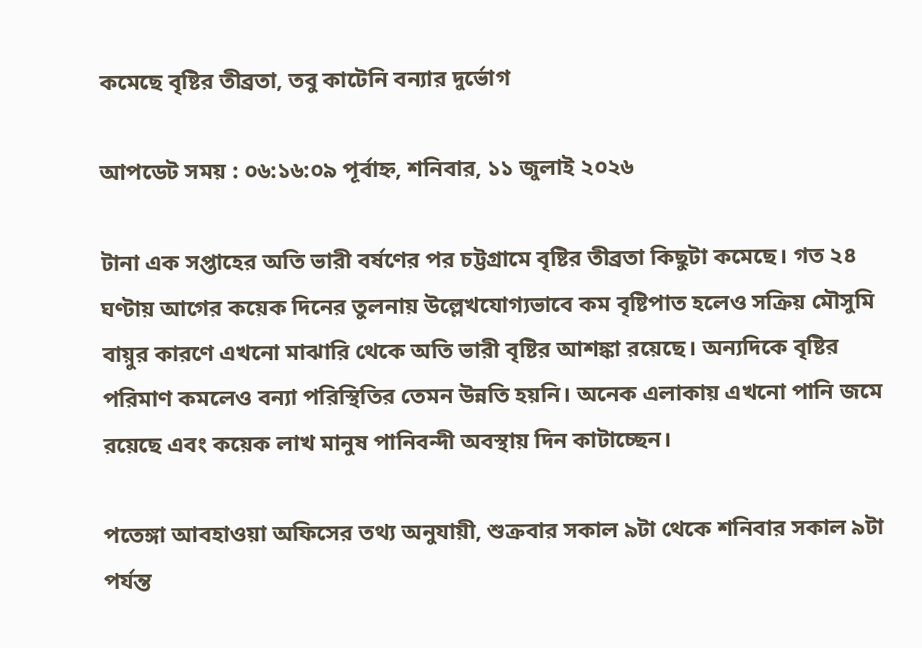কমেছে বৃষ্টির তীব্রতা, তবু কাটেনি বন্যার দুর্ভোগ

আপডেট সময় : ০৬:১৬:০৯ পূর্বাহ্ন, শনিবার, ১১ জুলাই ২০২৬

টানা এক সপ্তাহের অতি ভারী বর্ষণের পর চট্টগ্রামে বৃষ্টির তীব্রতা কিছুটা কমেছে। গত ২৪ ঘণ্টায় আগের কয়েক দিনের তুলনায় উল্লেখযোগ্যভাবে কম বৃষ্টিপাত হলেও সক্রিয় মৌসুমি বায়ুর কারণে এখনো মাঝারি থেকে অতি ভারী বৃষ্টির আশঙ্কা রয়েছে। অন্যদিকে বৃষ্টির পরিমাণ কমলেও বন্যা পরিস্থিতির তেমন উন্নতি হয়নি। অনেক এলাকায় এখনো পানি জমে রয়েছে এবং কয়েক লাখ মানুষ পানিবন্দী অবস্থায় দিন কাটাচ্ছেন।

পতেঙ্গা আবহাওয়া অফিসের তথ্য অনুযায়ী, শুক্রবার সকাল ৯টা থেকে শনিবার সকাল ৯টা পর্যন্ত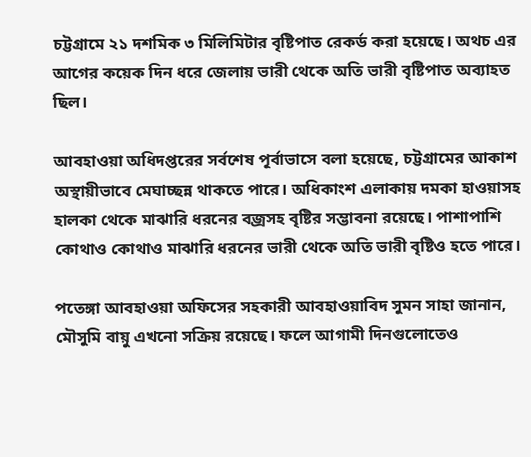চট্টগ্রামে ২১ দশমিক ৩ মিলিমিটার বৃষ্টিপাত রেকর্ড করা হয়েছে। অথচ এর আগের কয়েক দিন ধরে জেলায় ভারী থেকে অতি ভারী বৃষ্টিপাত অব্যাহত ছিল।

আবহাওয়া অধিদপ্তরের সর্বশেষ পূর্বাভাসে বলা হয়েছে, চট্টগ্রামের আকাশ অস্থায়ীভাবে মেঘাচ্ছন্ন থাকতে পারে। অধিকাংশ এলাকায় দমকা হাওয়াসহ হালকা থেকে মাঝারি ধরনের বজ্রসহ বৃষ্টির সম্ভাবনা রয়েছে। পাশাপাশি কোথাও কোথাও মাঝারি ধরনের ভারী থেকে অতি ভারী বৃষ্টিও হতে পারে।

পতেঙ্গা আবহাওয়া অফিসের সহকারী আবহাওয়াবিদ সুমন সাহা জানান, মৌসুমি বায়ু এখনো সক্রিয় রয়েছে। ফলে আগামী দিনগুলোতেও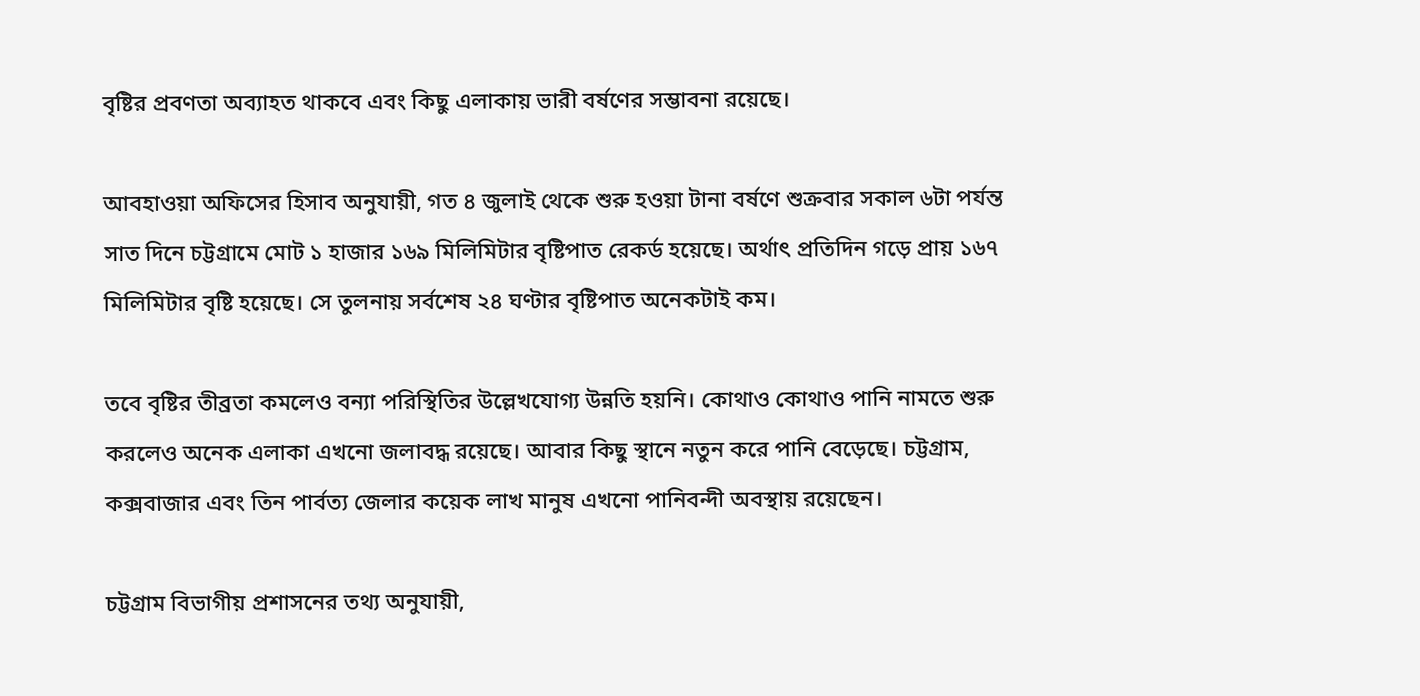বৃষ্টির প্রবণতা অব্যাহত থাকবে এবং কিছু এলাকায় ভারী বর্ষণের সম্ভাবনা রয়েছে।

আবহাওয়া অফিসের হিসাব অনুযায়ী, গত ৪ জুলাই থেকে শুরু হওয়া টানা বর্ষণে শুক্রবার সকাল ৬টা পর্যন্ত সাত দিনে চট্টগ্রামে মোট ১ হাজার ১৬৯ মিলিমিটার বৃষ্টিপাত রেকর্ড হয়েছে। অর্থাৎ প্রতিদিন গড়ে প্রায় ১৬৭ মিলিমিটার বৃষ্টি হয়েছে। সে তুলনায় সর্বশেষ ২৪ ঘণ্টার বৃষ্টিপাত অনেকটাই কম।

তবে বৃষ্টির তীব্রতা কমলেও বন্যা পরিস্থিতির উল্লেখযোগ্য উন্নতি হয়নি। কোথাও কোথাও পানি নামতে শুরু করলেও অনেক এলাকা এখনো জলাবদ্ধ রয়েছে। আবার কিছু স্থানে নতুন করে পানি বেড়েছে। চট্টগ্রাম, কক্সবাজার এবং তিন পার্বত্য জেলার কয়েক লাখ মানুষ এখনো পানিবন্দী অবস্থায় রয়েছেন।

চট্টগ্রাম বিভাগীয় প্রশাসনের তথ্য অনুযায়ী,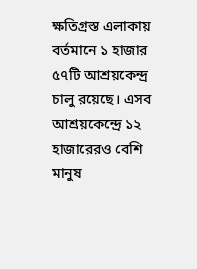ক্ষতিগ্রস্ত এলাকায় বর্তমানে ১ হাজার ৫৭টি আশ্রয়কেন্দ্র চালু রয়েছে। এসব আশ্রয়কেন্দ্রে ১২ হাজারেরও বেশি মানুষ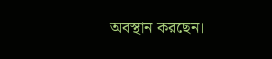অবস্থান করছেন।